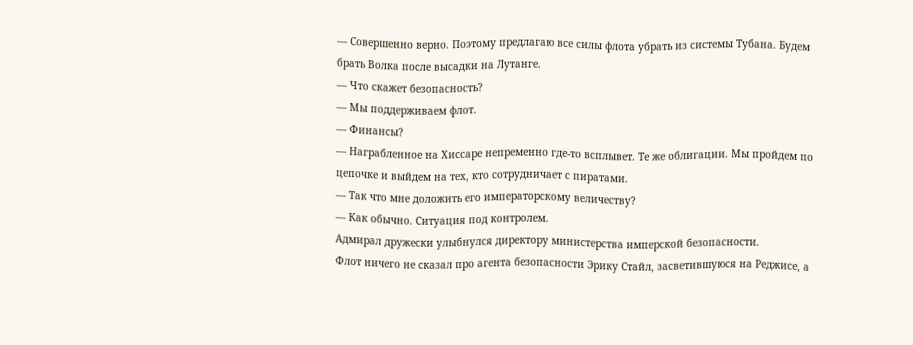— Совершенно верно. Поэтому предлагаю все силы флота убрать из системы Тубана. Будем брать Волка после высадки на Лутанге.
— Что скажет безопасность?
— Мы поддерживаем флот.
— Финансы?
— Награбленное на Хиссаре непременно где-то всплывет. Те же облигации. Мы пройдем по цепочке и выйдем на тех, кто сотрудничает с пиратами.
— Так что мне доложить его императорскому величеству?
— Как обычно. Ситуация под контролем.
Адмирал дружески улыбнулся директору министерства имперской безопасности.
Флот ничего не сказал про агента безопасности Эрику Стайл, засветившуюся на Реджисе, а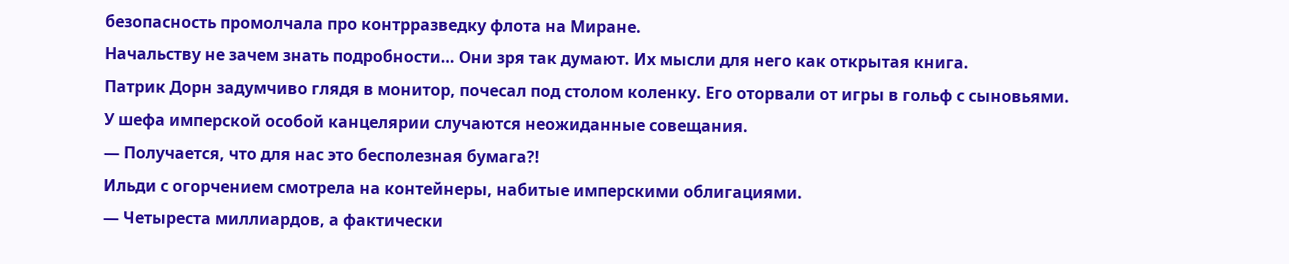безопасность промолчала про контрразведку флота на Миране.
Начальству не зачем знать подробности… Они зря так думают. Их мысли для него как открытая книга.
Патрик Дорн задумчиво глядя в монитор, почесал под столом коленку. Его оторвали от игры в гольф с сыновьями. У шефа имперской особой канцелярии случаются неожиданные совещания.
— Получается, что для нас это бесполезная бумага?!
Ильди с огорчением смотрела на контейнеры, набитые имперскими облигациями.
— Четыреста миллиардов, а фактически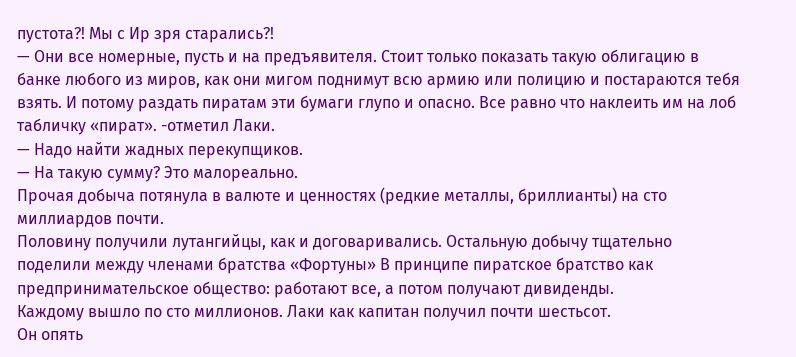пустота?! Мы с Ир зря старались?!
— Они все номерные, пусть и на предъявителя. Стоит только показать такую облигацию в банке любого из миров, как они мигом поднимут всю армию или полицию и постараются тебя взять. И потому раздать пиратам эти бумаги глупо и опасно. Все равно что наклеить им на лоб табличку «пират». -отметил Лаки.
— Надо найти жадных перекупщиков.
— На такую сумму? Это малореально.
Прочая добыча потянула в валюте и ценностях (редкие металлы, бриллианты) на сто миллиардов почти.
Половину получили лутангийцы, как и договаривались. Остальную добычу тщательно поделили между членами братства «Фортуны» В принципе пиратское братство как предпринимательское общество: работают все, а потом получают дивиденды.
Каждому вышло по сто миллионов. Лаки как капитан получил почти шестьсот.
Он опять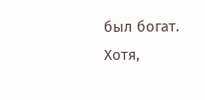был богат. Хотя,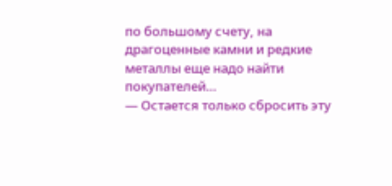по большому счету, на драгоценные камни и редкие металлы еще надо найти покупателей…
— Остается только сбросить эту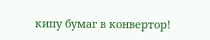кипу бумаг в конвертор!